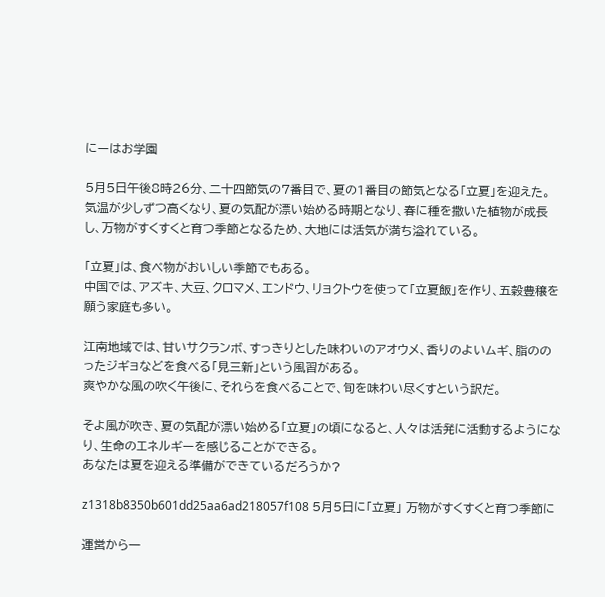にーはお学園

5月5日午後8時26分、二十四節気の7番目で、夏の1番目の節気となる「立夏」を迎えた。
気温が少しずつ高くなり、夏の気配が漂い始める時期となり、春に種を撒いた植物が成長し、万物がすくすくと育つ季節となるため、大地には活気が満ち溢れている。

「立夏」は、食べ物がおいしい季節でもある。
中国では、アズキ、大豆、クロマメ、エンドウ、リョクトウを使って「立夏飯」を作り、五穀豊穣を願う家庭も多い。

江南地域では、甘いサクランボ、すっきりとした味わいのアオウメ、香りのよいムギ、脂ののったジギョなどを食べる「見三新」という風習がある。
爽やかな風の吹く午後に、それらを食べることで、旬を味わい尽くすという訳だ。

そよ風が吹き、夏の気配が漂い始める「立夏」の頃になると、人々は活発に活動するようになり、生命のエネルギーを感じることができる。
あなたは夏を迎える準備ができているだろうか?

z1318b8350b601dd25aa6ad218057f108 5月5日に「立夏」 万物がすくすくと育つ季節に

運営から一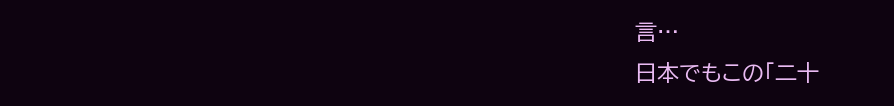言…
日本でもこの「二十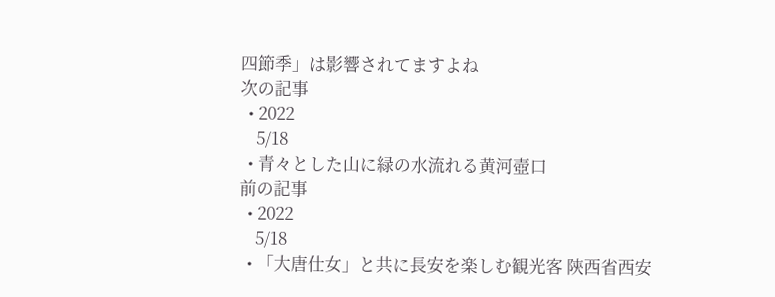四節季」は影響されてますよね
次の記事
  • 2022
    5/18
  • 青々とした山に緑の水流れる黄河壺口
前の記事
  • 2022
    5/18
  • 「大唐仕女」と共に長安を楽しむ観光客 陝西省西安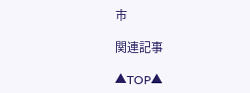市

関連記事

▲TOP▲